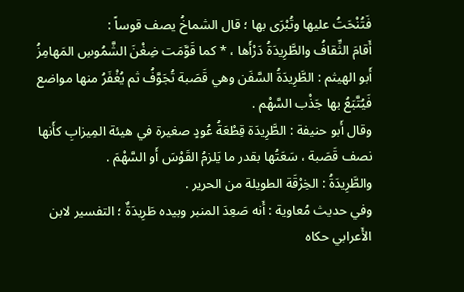فَتُنْحَتُ عليها وتُبْرَى بها ؛ قال الشماخُ يصف قوساً :
أَقامَ الثِّقافُ والطَّرِيدَةُ دَرْأَها ، * كما قَوَّمَت ضِغْنَ الشَّمُوسِ المَهامِزُ
أَبو الهيثم : الطَّرِيدَةُ السَّفَن وهي قَصَبة تُجَوَّفُ ثم يُغْفَرُ منها مواضع فَيُتَّبَعُ بها جَذْب السَّهْم .
وقال أَبو حنيفة : الطَّرِيدَة قِطْعَةُ عُودٍ صغيرة في هيئة المِيزابِ كأَنها نصف قَصَبة ، سَعَتُها بقدر ما يَلزمُ القَوْسَ أَو السَّهْمَ .
والطَّرِيدَةُ : الخِرْقَة الطويلة من الحرير .
وفي حديث مُعاوية : أَنه صَعِدَ المنبر وبيده طَرِيدَةٌ ؛ التفسير لابن الأَعرابي حكاه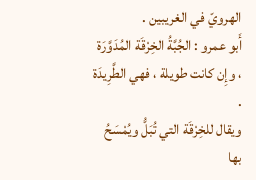الهرويّ في الغريبين .
أَبو عمرو : الجُبَّةُ الخِرْقَة المُدَوَّرَة ، وإِن كانت طويلة ، فهي الطَّرِيدَة .
ويقال للخِرْقَة التي تُبَلُّ ويُمْسَحُ بها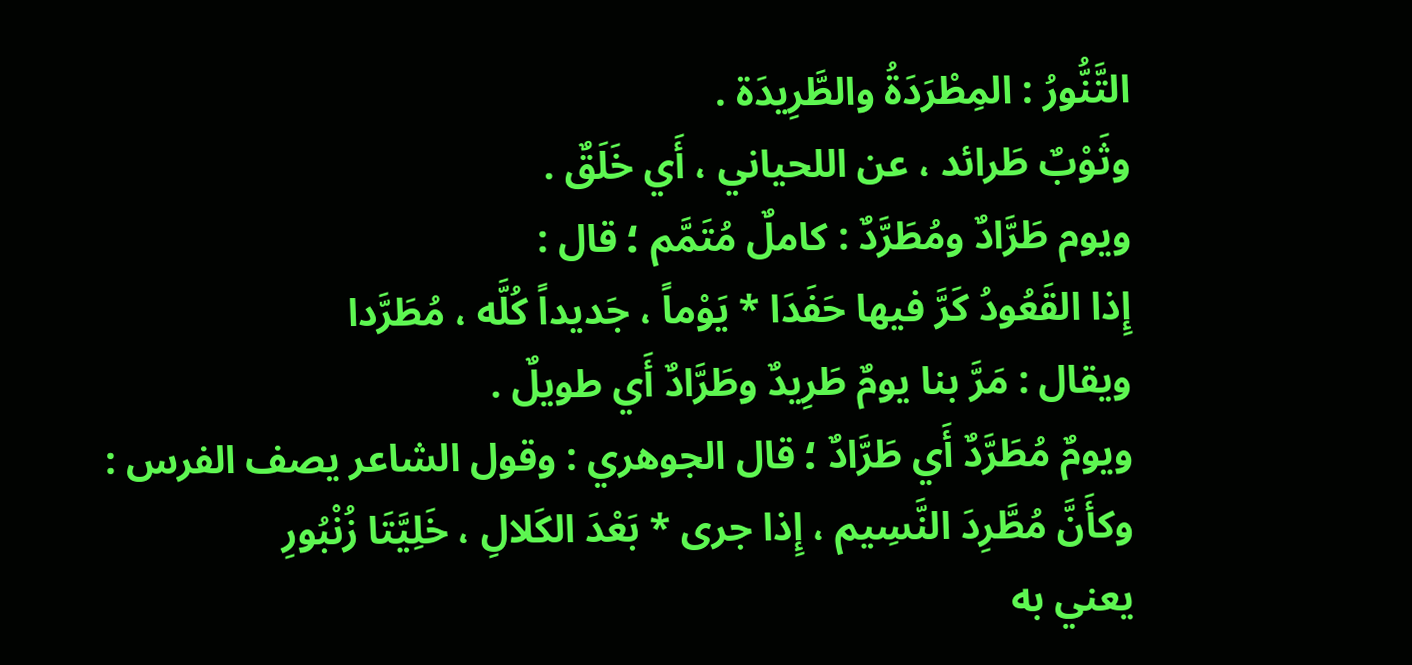التَّنُّورُ : المِطْرَدَةُ والطَّرِيدَة .
وثَوْبٌ طَرائد ، عن اللحياني ، أَي خَلَقٌ .
ويوم طَرَّادٌ ومُطَرَّدٌ : كاملٌ مُتَمَّم ؛ قال :
إِذا القَعُودُ كَرَّ فيها حَفَدَا * يَوْماً ، جَديداً كُلَّه ، مُطَرَّدا
ويقال : مَرَّ بنا يومٌ طَرِيدٌ وطَرَّادٌ أَي طويلٌ .
ويومٌ مُطَرَّدٌ أَي طَرَّادٌ ؛ قال الجوهري : وقول الشاعر يصف الفرس :
وكأَنَّ مُطَّرِدَ النَّسِيم ، إِذا جرى * بَعْدَ الكَلالِ ، خَلِيَّتَا زُنْبُورِ
يعني به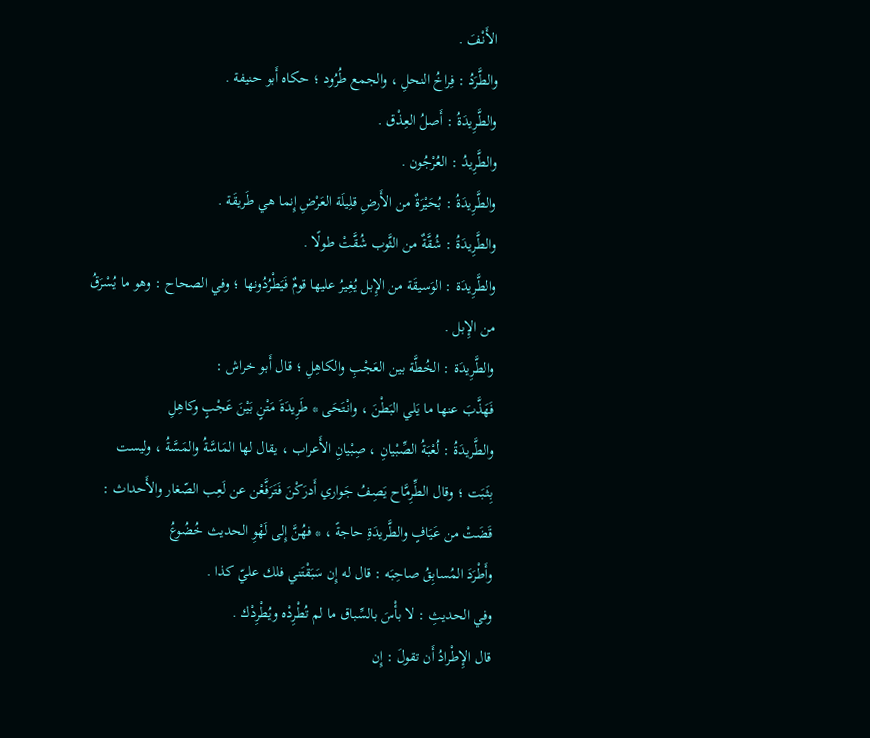الأَنْفَ .
والطَّرَدُ : فِراخُ النحلِ ، والجمع طُرُود ؛ حكاه أَبو حنيفة .
والطَّرِيدَةُ : أَصلُ العِذْق .
والطَّرِيدُ : العُرْجُون .
والطَّرِيدَةُ : بُحَيْرَةٌ من الأَرضِ قلِيلَة العَرْضِ إِنما هي طَريقَة .
والطَّرِيدَةُ : شُقَّةٌ من الثَّوب شُقَّتْ طولًا .
والطَّرِيدَة : الوَسيقَة من الإِبل يُغِيرُ عليها قومٌ فَيَطْرُدُونها ؛ وفي الصحاح : وهو ما يُسْرَقُ من الإِبل .
والطَّرِيدَة : الخُطَّة بين العَجْبِ والكاهِلِ ؛ قال أَبو خراش :
فَهَذَّبَ عنها ما يَلي البَطْنَ ، وانْتَحَى * طَرِيدَةَ مَتْنٍ بَيْنَ عَجْبٍ وكاهِلِ
والطَّريدَةُ : لُعْبَةُ الصِّبْيانِ ، صِبْيانِ الأَعراب ، يقال لها المَاسَّةُ والمَسَّةُ ، وليست بِثَبَت ؛ وقال الطِّرِمَّاح يَصِفُ جَواري أَدرَكْنَ فَتَرَفَّعْن عن لَعِب الصّغار والأَحداث :
قَضَتْ من عَيَافٍ والطَّريدَةِ حاجةً ، * فهُنَّ إِلى لَهْوِ الحديث خُضُوعُ
وأَطْرَدَ المُسابِقُ صاحِبَه : قال له إِن سَبَقْتَني فلك عليّ كذا .
وفي الحديثِ : لا بأْسَ بالسِّباق ما لم تُطْرِدْه ويُطْرِدْك .
قال الإِطْرادُ أَن تقولَ : إِن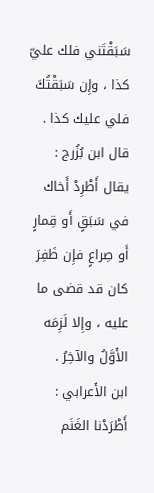سَبَقْتَني فلك عليّ كذا ، وإِن سَبَقْتُكَ فلي عليك كذا .
قال ابن بُزُرج : يقال أَطْرِدْ أَخاك في سَبَقٍ أَو قِمارٍ أَو صِراعٍ فإِن ظَفِرَ كان قد قضى ما عليه ، وإِلا لَزِمَه الأَوَّلُ والآخِرُ .
ابن الأَعرابي : أَطْرَدْنا الغَنَم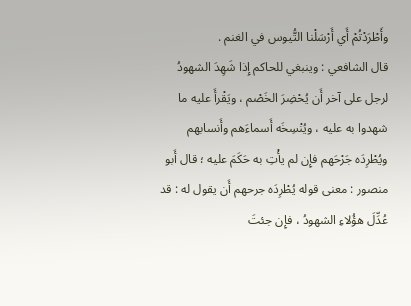وأَطْرَدْتُمْ أَي أَرْسَلْنا التُّيوس في الغنم .
قال الشافعي : وينبغي للحاكم إِذا شَهِدَ الشهودُ لرجل على آخر أَن يُحْضِرَ الخَصْم ، ويَقْرأَ عليه ما شهدوا به عليه ، ويُنْسِخَه أَسماءَهم وأَنسابهم ويُطْرِدَه جَرْحَهم فإِن لم يأْتِ به حَكَمَ عليه ؛ قال أَبو منصور : معنى قوله يُطْرِدَه جرحهم أَن يقول له : قد عُدِّلَ هؤُلاءِ الشهودُ ، فإِن جئتَ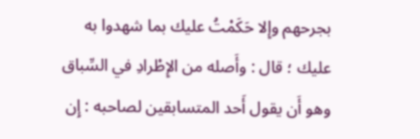بجرحهم وإِلا حَكَمْتُ عليك بما شهدوا به عليك ؛ قال : وأَصله من الإِطْرادِ في السِّباق وهو أَن يقول أَحد المتسابقين لصاحبه : إِن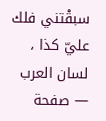سبقْتني فلك عليّ كذا ،
لسان العرب — صفحة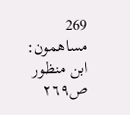269
مساهمون: ابن منظور
ص٢٦٩